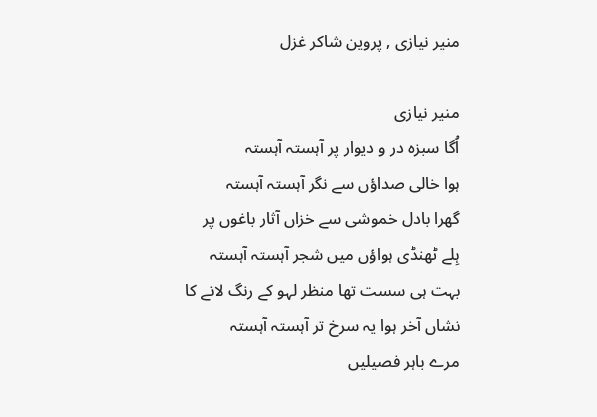منیر نیازی , پروین شاکر غزل

منیر نیازی
اُگا سبزہ در و دیوار پر آہستہ آہستہ
ہوا خالی صداؤں سے نگر آہستہ آہستہ
گھرا بادل خموشی سے خزاں آثار باغوں پر
ہِلے ٹھنڈی ہواؤں میں شجر آہستہ آہستہ
بہت ہی سست تھا منظر لہو کے رنگ لانے کا
نشاں آخر ہوا یہ سرخ تر آہستہ آہستہ
مرے باہر فصیلیں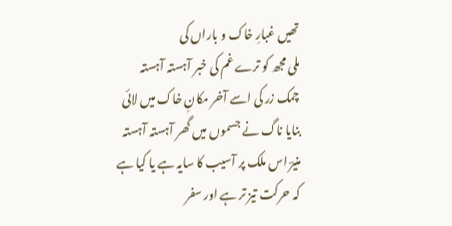تھیں غبارِ خاک و باراں کی
ملی مجھ کو ترے غم کی خبر آہستہ آہستہ
چمک زر کی اسے آخر مکانِ خاک میں لائی
بنایا ناگ نے جسموں میں گھر آہستہ آہستہ
منیرؔ اس ملک پر آسیب کا سایہ ہے یا کیا ہے
کہ حرکت تیز تر ہے اور سفر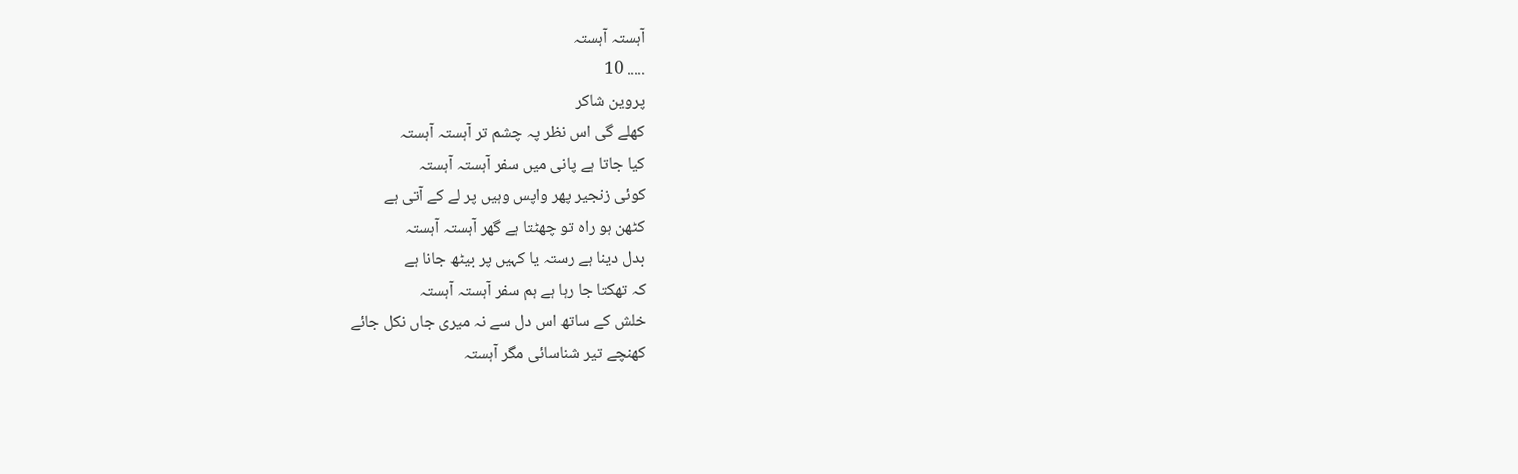آہستہ آہستہ
..... 10
پروین شاکر
کھلے گی اس نظر پہ چشم تر آہستہ آہستہ
کیا جاتا ہے پانی میں سفر آہستہ آہستہ
کوئی زنجیر پھر واپس وہیں پر لے کے آتی ہے
کٹھن ہو راہ تو چھٹتا ہے گھر آہستہ آہستہ
بدل دینا ہے رستہ یا کہیں پر بیٹھ جانا ہے
کہ تھکتا جا رہا ہے ہم سفر آہستہ آہستہ
خلش کے ساتھ اس دل سے نہ میری جاں نکل جائے
کھنچے تیر شناسائی مگر آہستہ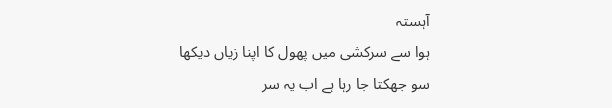آہستہ
ہوا سے سرکشی میں پھول کا اپنا زیاں دیکھا
سو جھکتا جا رہا ہے اب یہ سر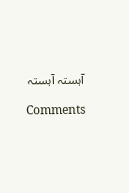آہستہ آہستہ

Comments